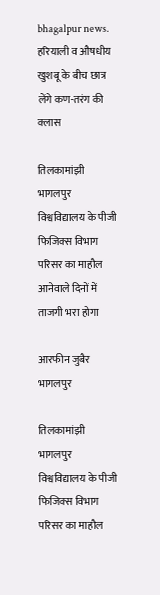bhagalpur news. हरियाली व औषधीय खुशबू के बीच छात्र लेंगे कण-तरंग की क्लास

तिलकामांझी भागलपुर विश्वविद्यालय के पीजी फिजिक्स विभाग परिसर का माहौल आनेवाले दिनों में ताजगी भरा होगा

आरफीन जुबैर भागलपुर

तिलकामांझी भागलपुर विश्वविद्यालय के पीजी फिजिक्स विभाग परिसर का माहौल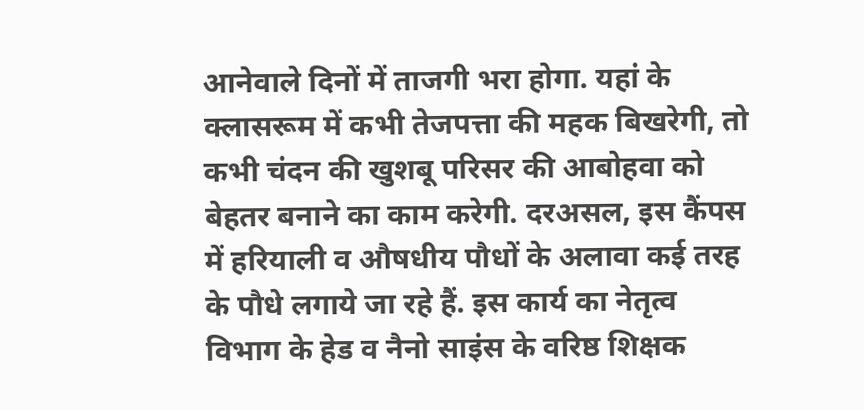आनेवाले दिनों में ताजगी भरा होगा. यहां के क्लासरूम में कभी तेजपत्ता की महक बिखरेगी, तो कभी चंदन की खुशबू परिसर की आबोहवा को बेहतर बनाने का काम करेगी. दरअसल, इस कैंपस में हरियाली व औषधीय पौधों के अलावा कई तरह के पौधे लगाये जा रहे हैं. इस कार्य का नेतृत्व विभाग के हेड व नैनो साइंस के वरिष्ठ शिक्षक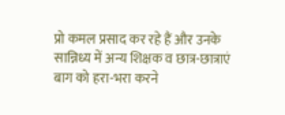प्रो कमल प्रसाद कर रहे हैं और उनके सान्निध्य में अन्य शिक्षक व छात्र-छात्राएं बाग को हरा-भरा करने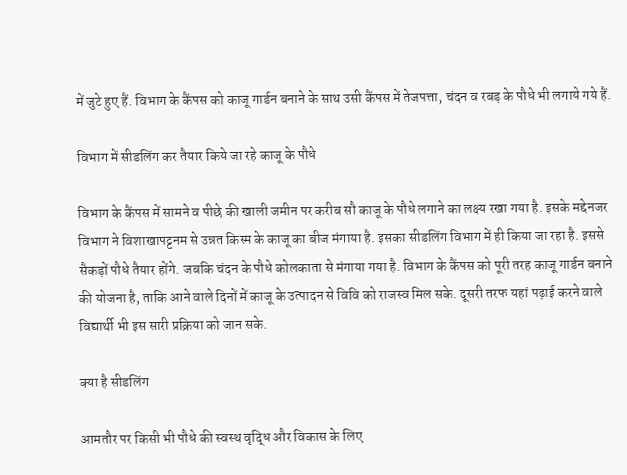में जुटे हुए हैं. विभाग के कैंपस को काजू गार्डन बनाने के साथ उसी कैंपस में तेजपत्ता, चंदन व रबड़ के पौधे भी लगाये गये हैं.

विभाग में सीडलिंग कर तैयार किये जा रहे काजू के पौधे

विभाग के कैंपस में सामने व पीछे की खाली जमीन पर करीब सौ काजू के पौधे लगाने का लक्ष्य रखा गया है. इसके मद्देनजर विभाग ने विशाखापट्टनम से उन्नत किस्म के काजू का बीज मंगाया है. इसका सीडलिंग विभाग में ही किया जा रहा है. इससे सैकड़ों पौधे तैयार होंगे. जबकि चंदन के पौधे कोलकाता से मंगाया गया है. विभाग के कैंपस को पूरी तरह काजू गार्डन बनाने की योजना है, ताकि आने वाले दिनों में काजू के उत्पादन से विवि को राजस्व मिल सके. दूसरी तरफ यहां पढ़ाई करने वाले विद्यार्थी भी इस सारी प्रक्रिया को जान सके.

क्या है सीडलिंग

आमतौर पर किसी भी पौधे की स्वस्थ वृद्धि और विकास के लिए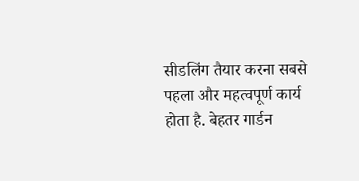सीडलिंग तैयार करना सबसे पहला और महत्वपूर्ण कार्य होता है. बेहतर गार्डन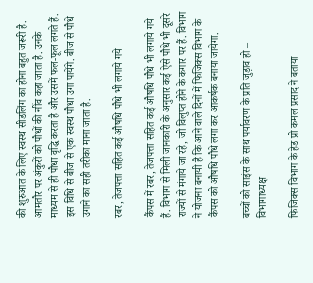की शुरुआत के लिए स्वस्थ सीडलिंग का होना बहुत जरूरी है. आमतौर पर अंकुरों को पौधों की नींव कहा जाता है. उनके माध्यम से ही पौधा वृद्धि करता है और उसमें फल-फूल लगते हैं. इस विधि से बीज से एक स्वस्थ पौधा उगा पायेंगे. बीज से पौधे उगाने का सही तरीका माना जाता है.

रबर, तेजपत्ता सहित कई औषधि पौधे भी लगाये गये

कैंपस में रबर, तेजपत्ता सहित कई औषधि पौधे भी लगाये गये हैं. विभाग से मिली जानकारी के अनुसार कई ऐसे पौधे भी दूसरे राज्यों से मंगाये जा रहे, जो विलुप्त होने के कगार पर हैं. विभाग ने योजना बनायी है कि आने वाले दिनों में फिजिक्स विभाग के कैंपस को औषधि पौधे लगा कर आकर्षक बनाया जायेगा.

बच्चों को साइंस के साथ पर्यावरण के प्रति जुड़ाव हो – विभागाध्यक्ष

फिजिक्स विभाग के हेड प्रो कमल प्रसाद ने बताया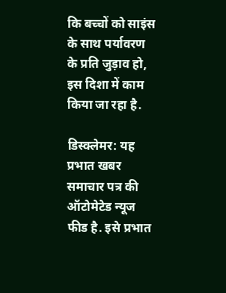कि बच्चों को साइंस के साथ पर्यावरण के प्रति जुड़ाव हो, इस दिशा में काम किया जा रहा है.

डिस्क्लेमर: यह प्रभात खबर समाचार पत्र की ऑटोमेटेड न्यूज फीड है. इसे प्रभात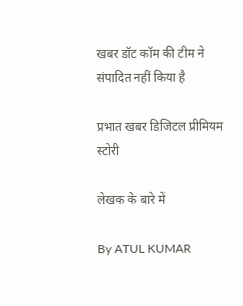खबर डॉट कॉम की टीम ने संपादित नहीं किया है

प्रभात खबर डिजिटल प्रीमियम स्टोरी

लेखक के बारे में

By ATUL KUMAR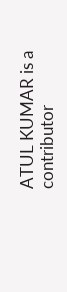ATUL KUMAR is a contributor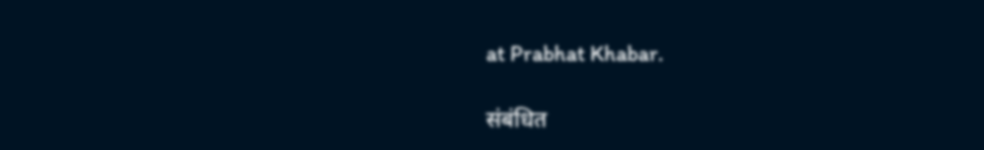at Prabhat Khabar.

संबंधित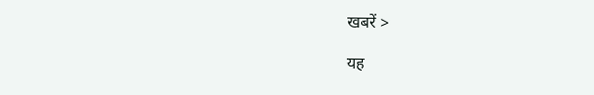खबरें >

यह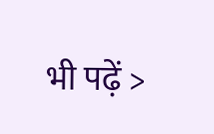भी पढ़ें >